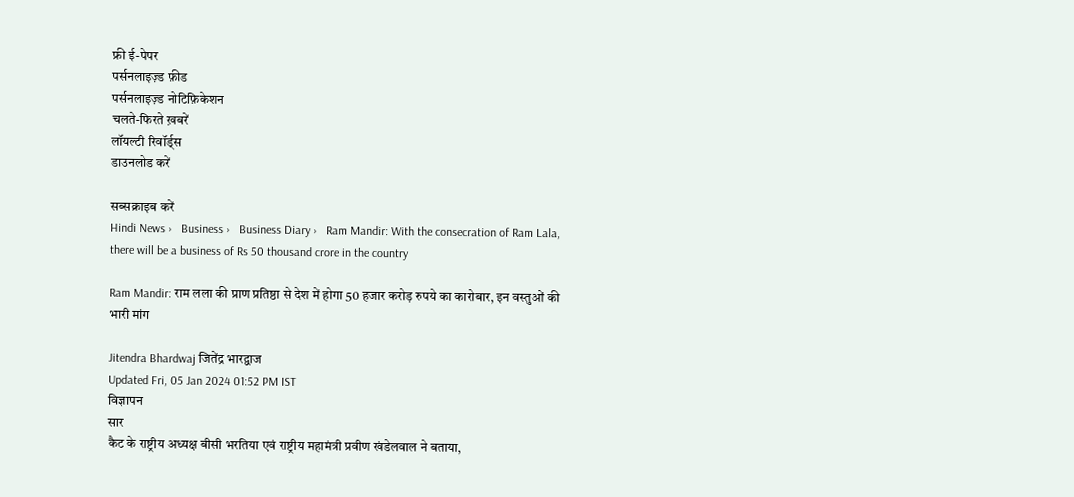फ्री ई-पेपर
पर्सनलाइज़्ड फ़ीड
पर्सनलाइज़्ड नोटिफ़िकेशन
चलते-फिरते ख़बरें
लॉयल्टी रिवॉर्ड्स
डाउनलोड करें

सब्सक्राइब करें
Hindi News ›   Business ›   Business Diary ›   Ram Mandir: With the consecration of Ram Lala, there will be a business of Rs 50 thousand crore in the country

Ram Mandir: राम लला की प्राण प्रतिष्ठा से देश में होगा 50 हजार करोड़ रुपये का कारोबार, इन वस्तुओं की भारी मांग

Jitendra Bhardwaj जितेंद्र भारद्वाज
Updated Fri, 05 Jan 2024 01:52 PM IST
विज्ञापन
सार
कैट के राष्ट्रीय अध्यक्ष बीसी भरतिया एवं राष्ट्रीय महामंत्री प्रवीण खंडेलवाल ने बताया,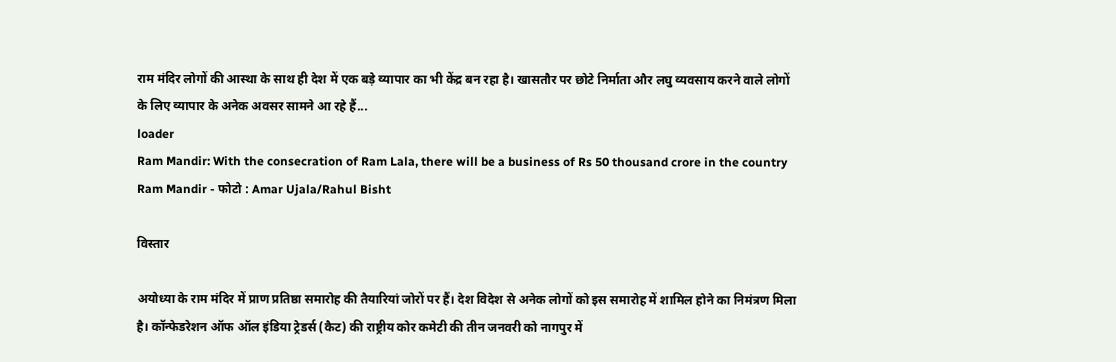राम मंदिर लोगों की आस्था के साथ ही देश में एक बड़े व्यापार का भी केंद्र बन रहा है। खासतौर पर छोटे निर्माता और लघु व्यवसाय करने वाले लोगों के लिए व्यापार के अनेक अवसर सामने आ रहे हैं...
loader
Ram Mandir: With the consecration of Ram Lala, there will be a business of Rs 50 thousand crore in the country
Ram Mandir - फोटो : Amar Ujala/Rahul Bisht

विस्तार

अयोध्या के राम मंदिर में प्राण प्रतिष्ठा समारोह की तैयारियां जोरों पर हैं। देश विदेश से अनेक लोगों को इस समारोह में शामिल होने का निमंत्रण मिला है। कॉन्फेडरेशन ऑफ ऑल इंडिया ट्रेडर्स (कैट) की राष्ट्रीय कोर कमेटी की तीन जनवरी को नागपुर में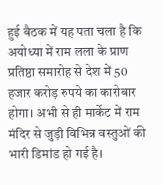हुई बैठक में यह पता चला है कि अयोध्या में राम लला के प्राण प्रतिष्ठा समारोह से देश में 50 हजार करोड़ रुपये का कारोबार होगा। अभी से ही मार्केट में राम मंदिर से जुड़ी विभिन्न वस्तुओं की भारी डिमांड हो गई है।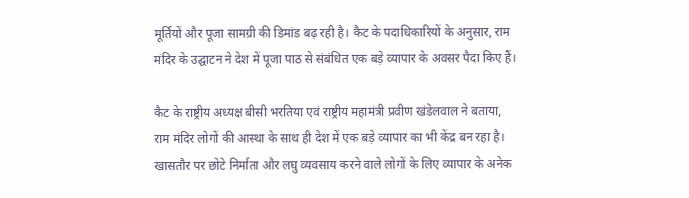मूर्तियों और पूजा सामग्री की डिमांड बढ़ रही है। कैट के पदाधिकारियों के अनुसार, राम मंदिर के उद्घाटन ने देश में पूजा पाठ से संबंधित एक बड़े व्यापार के अवसर पैदा किए हैं।

कैट के राष्ट्रीय अध्यक्ष बीसी भरतिया एवं राष्ट्रीय महामंत्री प्रवीण खंडेलवाल ने बताया, राम मंदिर लोगों की आस्था के साथ ही देश में एक बड़े व्यापार का भी केंद्र बन रहा है। खासतौर पर छोटे निर्माता और लघु व्यवसाय करने वाले लोगों के लिए व्यापार के अनेक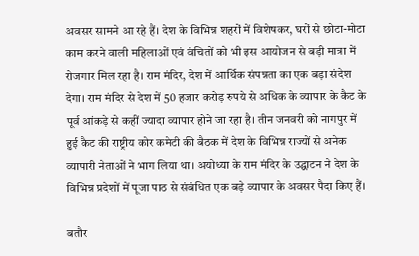अवसर सामने आ रहे हैं। देश के विभिन्न शहरों में विशेषकर, घरों से छोटा-मोटा काम करने वाली महिलाओं एवं वंचितों को भी इस आयोजन से बड़ी मात्रा में रोजगार मिल रहा है। राम मंदिर, देश में आर्थिक संपन्नता का एक बड़ा संदेश देगा। राम मंदिर से देश में 50 हजार करोड़ रुपये से अधिक के व्यापार के कैट के पूर्व आंकड़े से कहीं ज्यादा व्यापार होने जा रहा है। तीन जनवरी को नागपुर में हुई कैट की राष्ट्रीय कोर कमेटी की बैठक में देश के विभिन्न राज्यों से अनेक व्यापारी नेताओं ने भाग लिया था। अयोध्या के राम मंदिर के उद्घाटन ने देश के विभिन्न प्रदेशों में पूजा पाठ से संबंधित एक बड़े व्यापार के अवसर पैदा किए हैं।

बतौर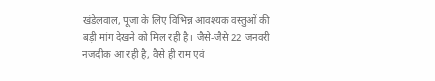खंडेलवाल, पूजा के लिए विभिन्न आवश्यक वस्तुओं की बड़ी मांग देखने को मिल रही है। जैसे-जैसे 22 जनवरी नजदीक आ रही है, वैसे ही राम एवं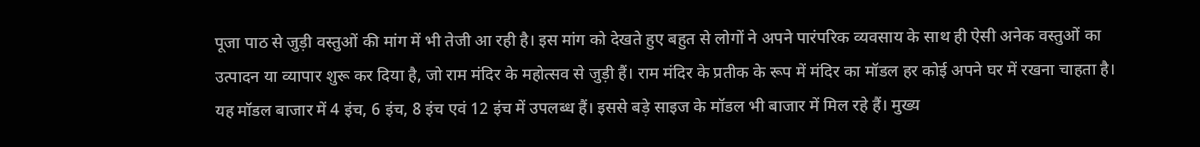पूजा पाठ से जुड़ी वस्तुओं की मांग में भी तेजी आ रही है। इस मांग को देखते हुए बहुत से लोगों ने अपने पारंपरिक व्यवसाय के साथ ही ऐसी अनेक वस्तुओं का उत्पादन या व्यापार शुरू कर दिया है, जो राम मंदिर के महोत्सव से जुड़ी हैं। राम मंदिर के प्रतीक के रूप में मंदिर का मॉडल हर कोई अपने घर में रखना चाहता है। यह मॉडल बाजार में 4 इंच, 6 इंच, 8 इंच एवं 12 इंच में उपलब्ध हैं। इससे बड़े साइज के मॉडल भी बाजार में मिल रहे हैं। मुख्य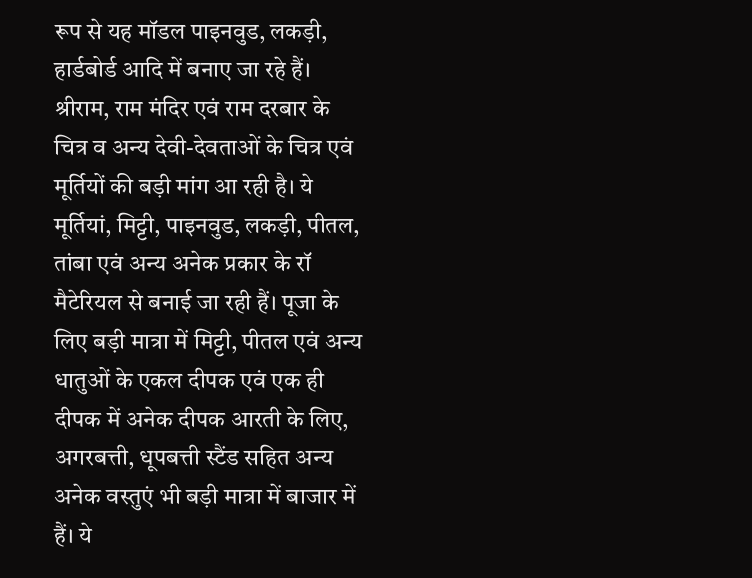रूप से यह मॉडल पाइनवुड, लकड़ी, हार्डबोर्ड आदि में बनाए जा रहे हैं। श्रीराम, राम मंदिर एवं राम दरबार के चित्र व अन्य देवी-देवताओं के चित्र एवं मूर्तियों की बड़ी मांग आ रही है। ये मूर्तियां, मिट्टी, पाइनवुड, लकड़ी, पीतल, तांबा एवं अन्य अनेक प्रकार के रॉ मैटेरियल से बनाई जा रही हैं। पूजा के लिए बड़ी मात्रा में मिट्टी, पीतल एवं अन्य धातुओं के एकल दीपक एवं एक ही दीपक में अनेक दीपक आरती के लिए, अगरबत्ती, धूपबत्ती स्टैंड सहित अन्य अनेक वस्तुएं भी बड़ी मात्रा में बाजार में हैं। ये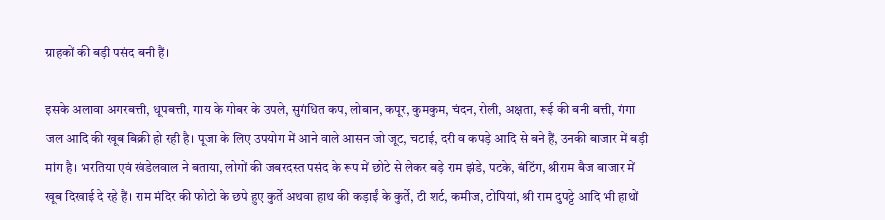ग्राहकों की बड़ी पसंद बनी हैं।

इसके अलावा अगरबत्ती, धूपबत्ती, गाय के गोबर के उपले, सुगंधित कप, लोबान, कपूर, कुमकुम, चंदन, रोली, अक्षता, रूई की बनी बत्ती, गंगा जल आदि की खूब बिक्री हो रही है। पूजा के लिए उपयोग में आने वाले आसन जो जूट, चटाई, दरी व कपड़े आदि से बने हैं, उनकी बाजार में बड़ी मांग है। भरतिया एवं खंडेलवाल ने बताया, लोगों की जबरदस्त पसंद के रूप में छोटे से लेकर बड़े राम झंडे, पटके, बंटिंग, श्रीराम बैज बाजार में खूब दिखाई दे रहे हैं। राम मंदिर की फोटो के छपे हुए कुर्ते अथवा हाथ की कड़ाईं के कुर्ते, टी शर्ट, कमीज, टोपियां, श्री राम दुपट्टे आदि भी हाथों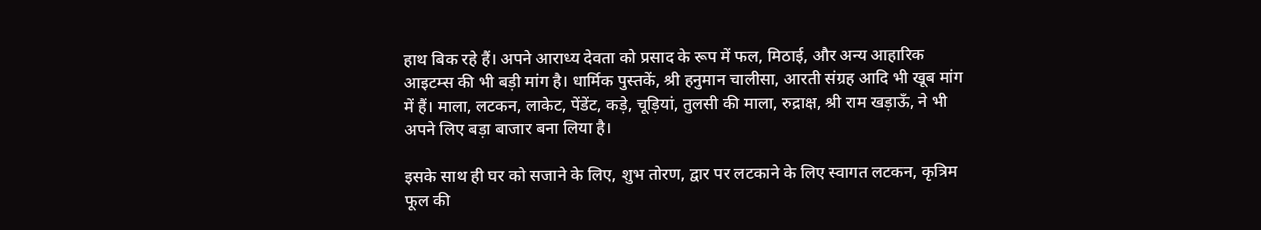हाथ बिक रहे हैं। अपने आराध्य देवता को प्रसाद के रूप में फल, मिठाई, और अन्य आहारिक आइटम्स की भी बड़ी मांग है। धार्मिक पुस्तकें, श्री हनुमान चालीसा, आरती संग्रह आदि भी खूब मांग में हैं। माला, लटकन, लाकेट, पेंडेंट, कड़े, चूड़ियां, तुलसी की माला, रुद्राक्ष, श्री राम खड़ाऊँ, ने भी अपने लिए बड़ा बाजार बना लिया है।

इसके साथ ही घर को सजाने के लिए, शुभ तोरण, द्वार पर लटकाने के लिए स्वागत लटकन, कृत्रिम फूल की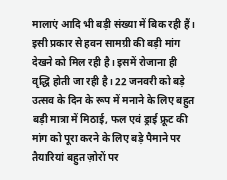मालाएं आदि भी बड़ी संख्या में बिक रही हैं। इसी प्रकार से हवन सामग्री की बड़ी मांग देखने को मिल रही है। इसमें रोजाना ही वृद्धि होती जा रही है। 22 जनवरी को बड़े उत्सव के दिन के रूप में मनाने के लिए बहुत बड़ी मात्रा में मिठाई, फल एवं ड्राई फ्रूट की मांग को पूरा करने के लिए बड़े पैमाने पर तैयारियां बहुत ज़ोरों पर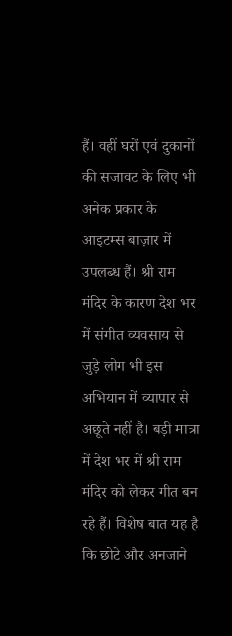हैं। वहीं घरों एवं दुकानों की सजावट के लिए भी अनेक प्रकार के आइटम्स बाज़ार में उपलब्ध हैं। श्री राम मंदिर के कारण देश भर में संगीत व्यवसाय से जुड़े लोग भी इस अभियान में व्यापार से अछूते नहीं है। बड़ी मात्रा में देश भर में श्री राम मंदिर को लेकर गीत बन रहे हैं। विशेष बात यह है कि छोटे और अनजाने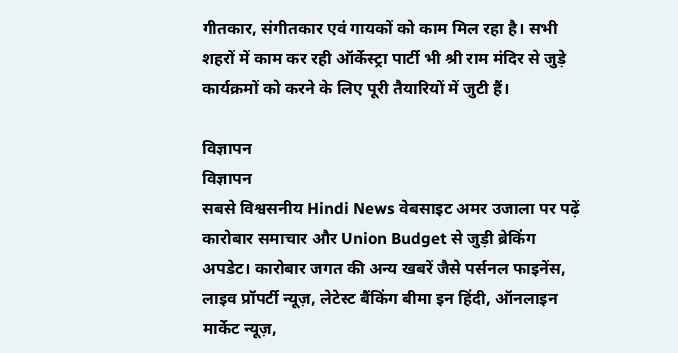गीतकार, संगीतकार एवं गायकों को काम मिल रहा है। सभी शहरों में काम कर रही ऑर्केस्ट्रा पार्टी भी श्री राम मंदिर से जुड़े कार्यक्रमों को करने के लिए पूरी तैयारियों में जुटी हैं।

विज्ञापन
विज्ञापन
सबसे विश्वसनीय Hindi News वेबसाइट अमर उजाला पर पढ़ें कारोबार समाचार और Union Budget से जुड़ी ब्रेकिंग अपडेट। कारोबार जगत की अन्य खबरें जैसे पर्सनल फाइनेंस, लाइव प्रॉपर्टी न्यूज़, लेटेस्ट बैंकिंग बीमा इन हिंदी, ऑनलाइन मार्केट न्यूज़,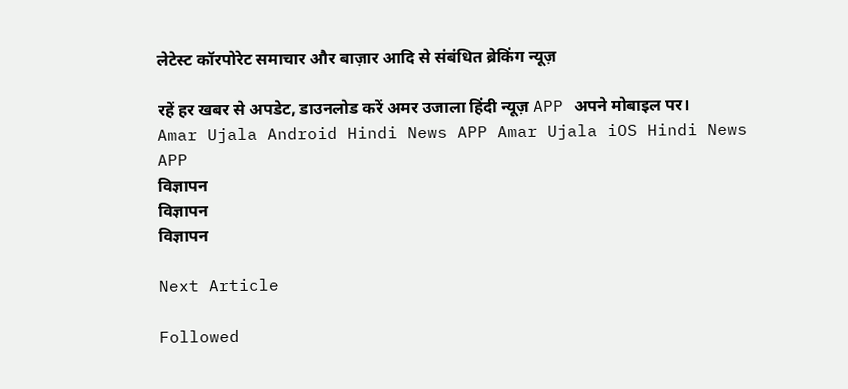लेटेस्ट कॉरपोरेट समाचार और बाज़ार आदि से संबंधित ब्रेकिंग न्यूज़

रहें हर खबर से अपडेट, डाउनलोड करें अमर उजाला हिंदी न्यूज़ APP अपने मोबाइल पर।
Amar Ujala Android Hindi News APP Amar Ujala iOS Hindi News APP
विज्ञापन
विज्ञापन
विज्ञापन

Next Article

Followed